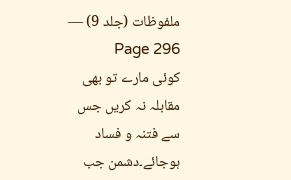ملفوظات (جلد 9) — Page 296
کوئی مارے تو بھی مقابلہ نہ کریں جس سے فتنہ و فساد ہوجائے۔دشمن جب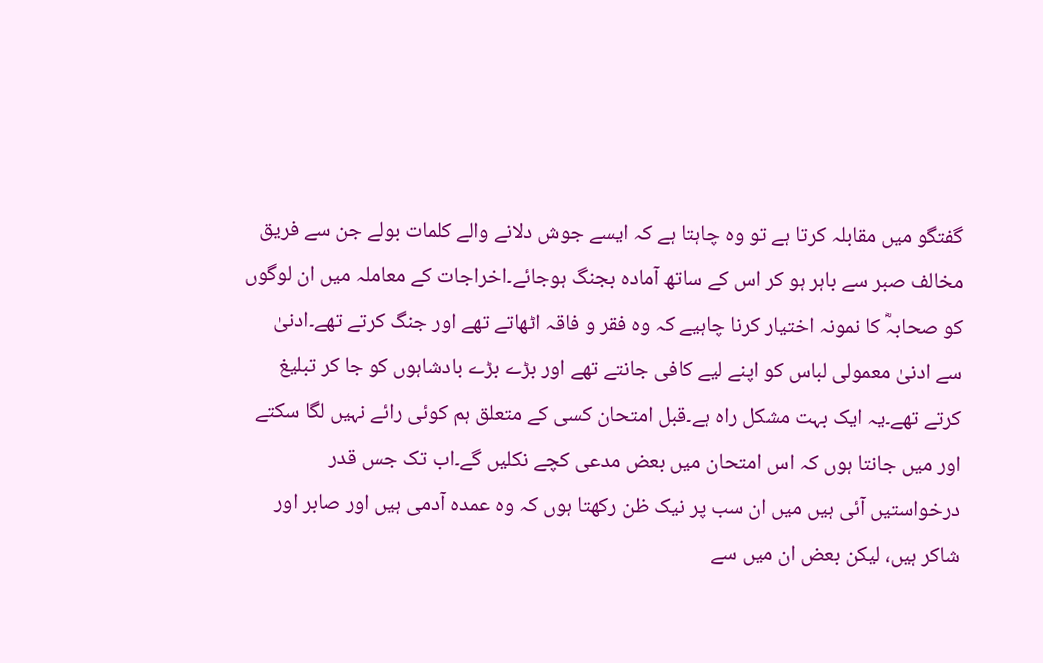گفتگو میں مقابلہ کرتا ہے تو وہ چاہتا ہے کہ ایسے جوش دلانے والے کلمات بولے جن سے فریق مخالف صبر سے باہر ہو کر اس کے ساتھ آمادہ بجنگ ہوجائے۔اخراجات کے معاملہ میں ان لوگوں کو صحابہؓ کا نمونہ اختیار کرنا چاہیے کہ وہ فقر و فاقہ اٹھاتے تھے اور جنگ کرتے تھے۔ادنیٰ سے ادنیٰ معمولی لباس کو اپنے لیے کافی جانتے تھے اور بڑے بڑے بادشاہوں کو جا کر تبلیغ کرتے تھے۔یہ ایک بہت مشکل راہ ہے۔قبل امتحان کسی کے متعلق ہم کوئی رائے نہیں لگا سکتے اور میں جانتا ہوں کہ اس امتحان میں بعض مدعی کچے نکلیں گے۔اب تک جس قدر درخواستیں آئی ہیں میں ان سب پر نیک ظن رکھتا ہوں کہ وہ عمدہ آدمی ہیں اور صابر اور شاکر ہیں، لیکن بعض ان میں سے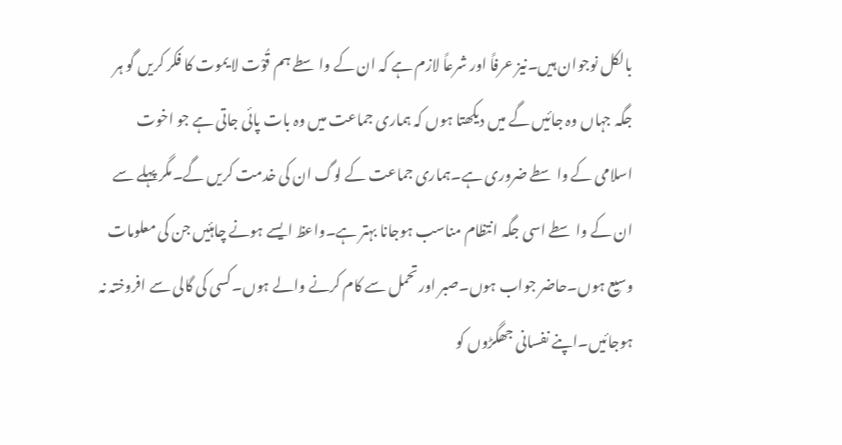بالکل نوجوان ہیں۔نیز عرفاً اور شرعاً لازم ہے کہ ان کے واسطے ہم قُوْت لا یموت کا فکر کریں گو ہر جگہ جہاں وہ جائیں گے میں دیکھتا ہوں کہ ہماری جماعت میں وہ بات پائی جاتی ہے جو اخوت اسلامی کے واسطے ضروری ہے۔ہماری جماعت کے لوگ ان کی خدمت کریں گے۔مگر پہلے سے ان کے واسطے اسی جگہ انتظام مناسب ہوجانا بہتر ہے۔واعظ ایسے ہونے چاہئیں جن کی معلومات وسیع ہوں۔حاضر جواب ہوں۔صبر اور تحمل سے کام کرنے والے ہوں۔کسی کی گالی سے افروختہ نہ ہوجائیں۔اپنے نفسانی جھگڑوں کو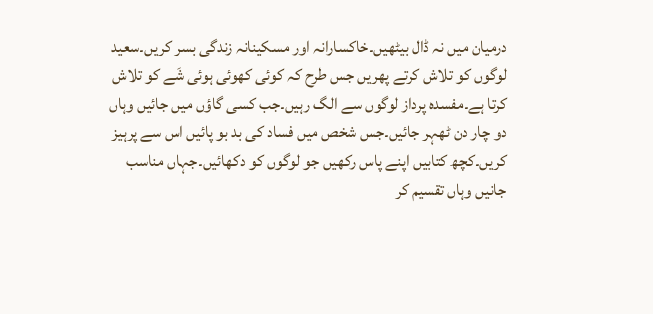درمیان میں نہ ڈال بیٹھیں۔خاکسارانہ اور مسکینانہ زندگی بسر کریں۔سعید لوگوں کو تلاش کرتے پھریں جس طرح کہ کوئی کھوئی ہوئی شَے کو تلاش کرتا ہے۔مفسدہ پرداز لوگوں سے الگ رہیں۔جب کسی گاؤں میں جائیں وہاں دو چار دن ٹھہر جائیں۔جس شخص میں فساد کی بد بو پائیں اس سے پرہیز کریں۔کچھ کتابیں اپنے پاس رکھیں جو لوگوں کو دکھائیں۔جہاں مناسب جانیں وہاں تقسیم کر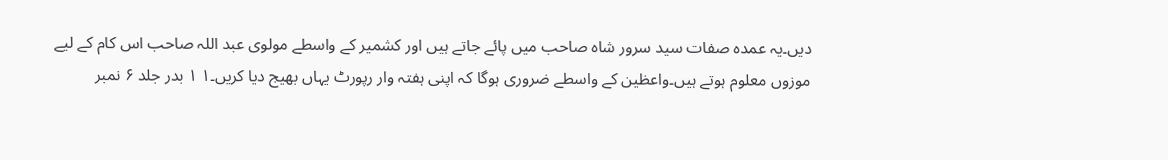دیں۔یہ عمدہ صفات سید سرور شاہ صاحب میں پائے جاتے ہیں اور کشمیر کے واسطے مولوی عبد اللہ صاحب اس کام کے لیے موزوں معلوم ہوتے ہیں۔واعظین کے واسطے ضروری ہوگا کہ اپنی ہفتہ وار رپورٹ یہاں بھیج دیا کریں۔۱ ۱ بدر جلد ۶ نمبر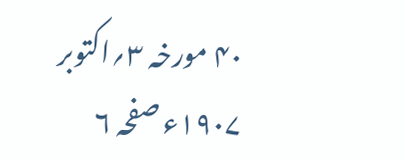۴۰ مورخہ ۳؍اکتوبر ۱۹۰۷ء صفحہ ۶